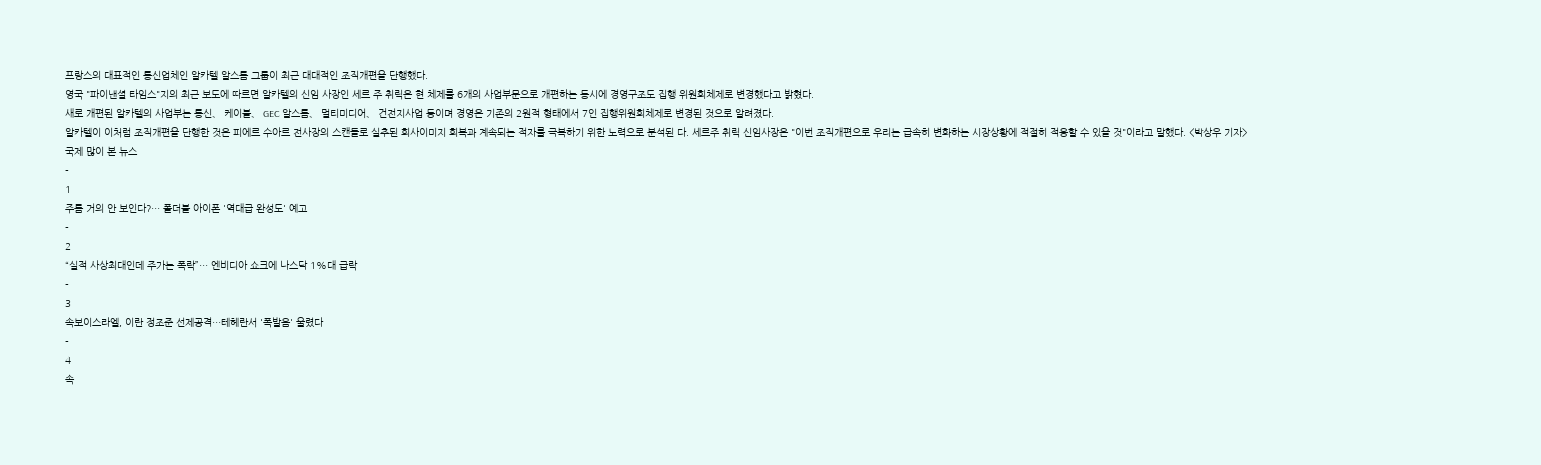프랑스의 대표적인 통신업체인 알카텔 알스톰 그룹이 최근 대대적인 조직개편을 단행했다.
영국 "파이낸셜 타임스"지의 최근 보도에 따르면 알카텔의 신임 사장인 세르 주 취릭은 현 체제를 6개의 사업부문으로 개편하는 동시에 경영구조도 집행 위원회체제로 변경했다고 밝혔다.
새로 개편된 알카텔의 사업부는 통신、 케이블、 GEC 알스톰、 멀티미디어、 건전지사업 등이며 경영은 기존의 2원적 형태에서 7인 집행위원회체제로 변경된 것으로 알려졌다.
알카텔이 이처럼 조직개편을 단행한 것은 피에르 수아르 전사장의 스캔들로 실추된 회사이미지 회복과 계속되는 적자를 극복하기 위한 노력으로 분석된 다. 세르주 취릭 신임사장은 "이번 조직개편으로 우리는 급속히 변화하는 시장상황에 적절히 적응할 수 있을 것"이라고 말했다. <박상우 기자>
국제 많이 본 뉴스
-
1
주름 거의 안 보인다?… 폴더블 아이폰 '역대급 완성도' 예고
-
2
“실적 사상최대인데 주가는 폭락”… 엔비디아 쇼크에 나스닥 1%대 급락
-
3
속보이스라엘, 이란 정조준 선제공격…테헤란서 '폭발음' 울렸다
-
4
속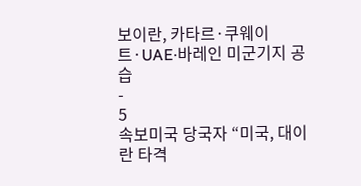보이란, 카타르·쿠웨이트·UAE·바레인 미군기지 공습
-
5
속보미국 당국자 “미국, 대이란 타격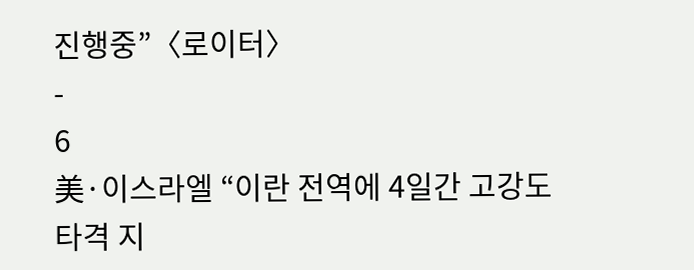진행중”〈로이터〉
-
6
美·이스라엘 “이란 전역에 4일간 고강도 타격 지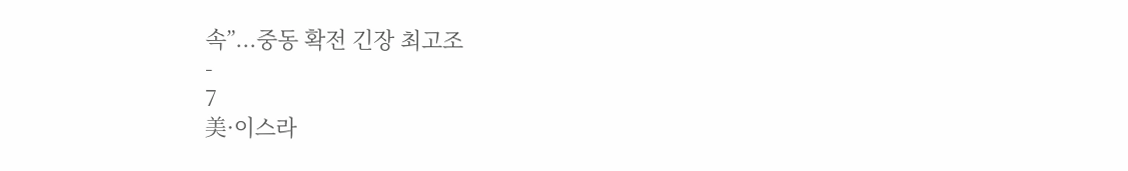속”...중동 확전 긴장 최고조
-
7
美·이스라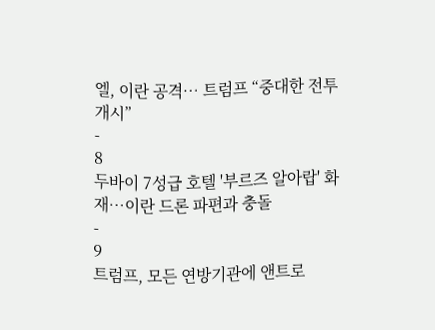엘, 이란 공격… 트럼프 “중대한 전투 개시”
-
8
두바이 7성급 호텔 '부르즈 알아랍' 화재…이란 드론 파편과 충돌
-
9
트럼프, 모든 연방기관에 앤트로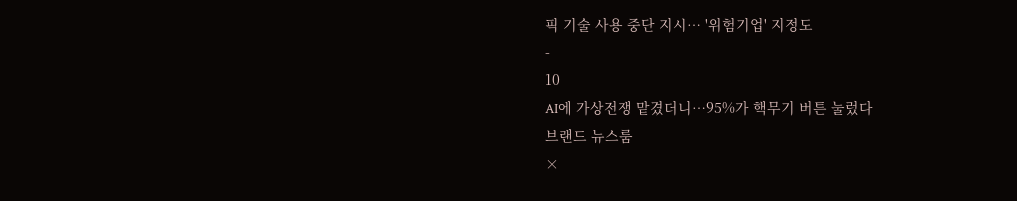픽 기술 사용 중단 지시… '위험기업' 지정도
-
10
AI에 가상전쟁 맡겼더니…95%가 핵무기 버튼 눌렀다
브랜드 뉴스룸
×